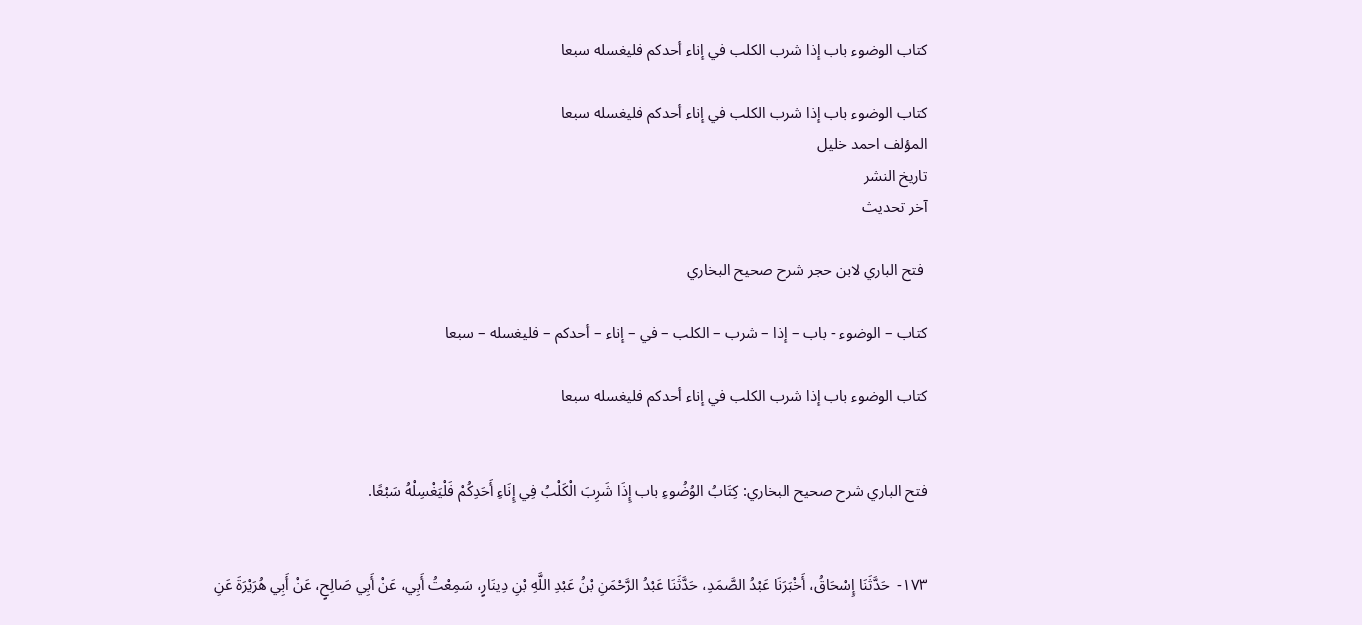كتاب الوضوء باب إذا شرب الكلب في إناء أحدكم فليغسله سبعا

كتاب الوضوء باب إذا شرب الكلب في إناء أحدكم فليغسله سبعا
المؤلف احمد خليل
تاريخ النشر
آخر تحديث

 فتح الباري لابن حجر شرح صحيح البخاري

كتاب – الوضوء - باب – إذا – شرب – الكلب – في – إناء – أحدكم – فليغسله – سبعا

كتاب الوضوء باب إذا شرب الكلب في إناء أحدكم فليغسله سبعا


فتح الباري شرح صحيح البخاري: كِتَابُ الوُضُوءِ باب إِذَا شَرِبَ الْكَلْبُ فِي إِنَاءِ أَحَدِكُمْ فَلْيَغْسِلْهُ سَبْعًا.


١٧٣-  حَدَّثَنَا إِسْحَاقُ، أَخْبَرَنَا عَبْدُ الصَّمَدِ، حَدَّثَنَا عَبْدُ الرَّحْمَنِ بْنُ عَبْدِ اللَّهِ بْنِ دِينَارٍ، سَمِعْتُ أَبِي، عَنْ أَبِي صَالِحٍ، عَنْ أَبِي هُرَيْرَةَ عَنِ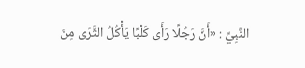النَّبِيِّ : «أَنَّ رَجُلًا رَأَى كَلْبًا يَأْكُلُ الثَّرَى مِنَ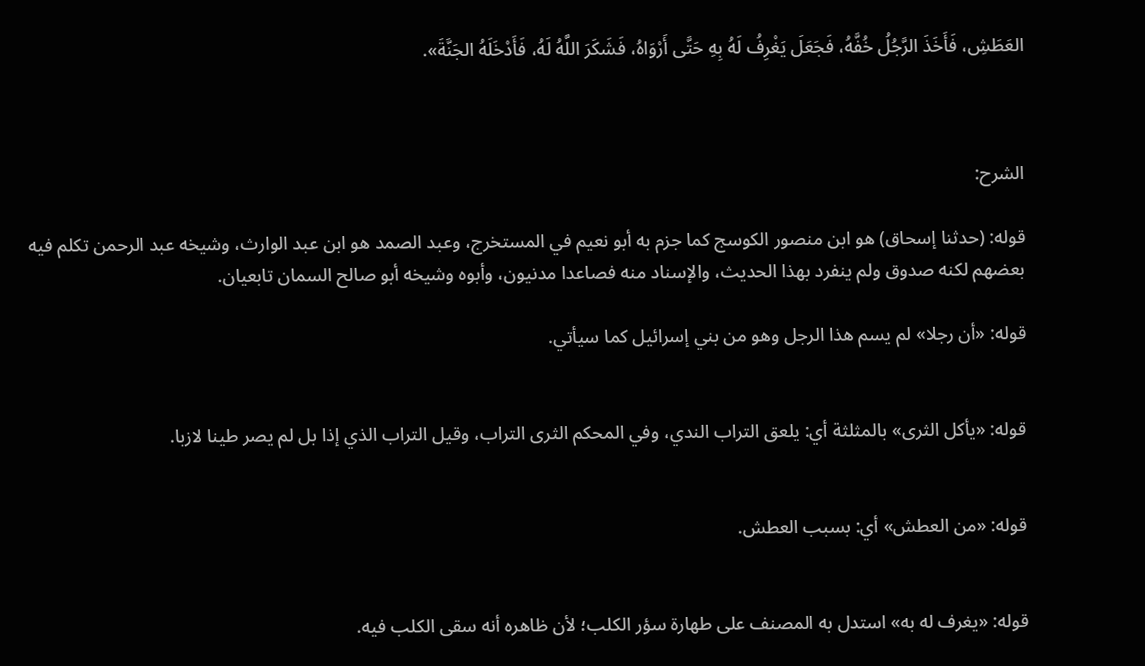العَطَشِ، فَأَخَذَ الرَّجُلُ خُفَّهُ، فَجَعَلَ يَغْرِفُ لَهُ بِهِ حَتَّى أَرْوَاهُ، فَشَكَرَ اللَّهُ لَهُ، فَأَدْخَلَهُ الجَنَّةَ».



الشرح:

قوله: (حدثنا إسحاق) هو ابن منصور الكوسج كما جزم به أبو نعيم في المستخرج، وعبد الصمد هو ابن عبد الوارث، وشيخه عبد الرحمن تكلم فيه بعضهم لكنه صدوق ولم ينفرد بهذا الحديث، والإسناد منه فصاعدا مدنيون، وأبوه وشيخه أبو صالح السمان تابعيان.

قوله: «أن رجلا» لم يسم هذا الرجل وهو من بني إسرائيل كما سيأتي.


قوله: «يأكل الثرى» بالمثلثة أي: يلعق التراب الندي، وفي المحكم الثرى التراب، وقيل التراب الذي إذا بل لم يصر طينا لازبا.


قوله: «من العطش» أي: بسبب العطش.


قوله: «يغرف له به» استدل به المصنف على طهارة سؤر الكلب؛ لأن ظاهره أنه سقى الكلب فيه.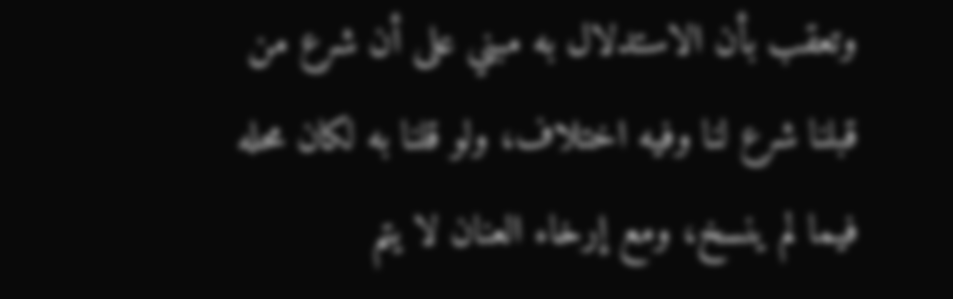وتعقب بأن الاستدلال به مبني على أن شرع من قبلنا شرع لنا وفيه اختلاف، ولو قلنا به لكان محله فيما لم ينسخ، ومع إرخاء العنان لا يتم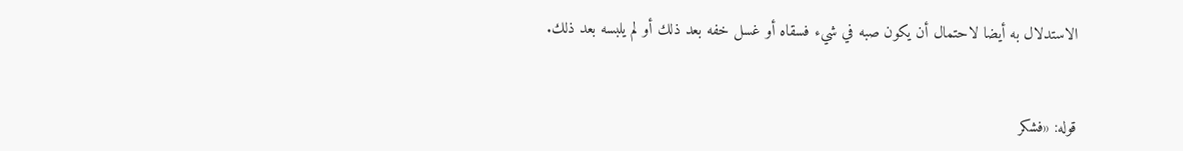الاستدلال به أيضا لاحتمال أن يكون صبه في شيء فسقاه أو غسل خفه بعد ذلك أو لم يلبسه بعد ذلك.


قوله: «فشكر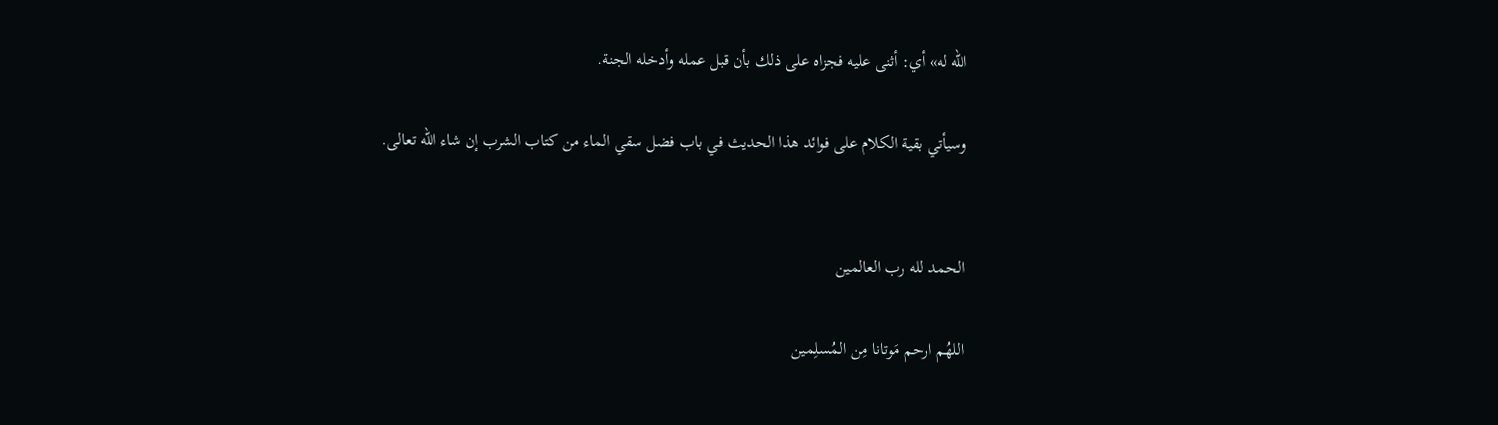الله له» أي: أثنى عليه فجزاه على ذلك بأن قبل عمله وأدخله الجنة.

وسيأتي بقية الكلام على فوائد هذا الحديث في باب فضل سقي الماء من كتاب الشرب إن شاء الله تعالى.


الحمد لله رب العالمين

اللهُم ارحم مَوتانا مِن المُسلِمين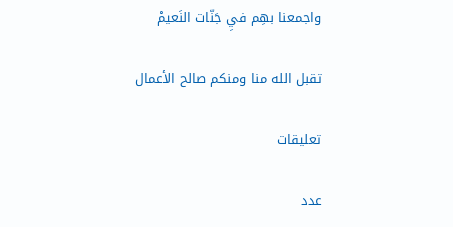واجمعنا بهِم فيِ جَنّات النَعيمْ

تقبل الله منا ومنكم صالح الأعمال

تعليقات

عدد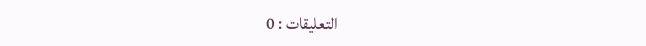التعليقات : 0